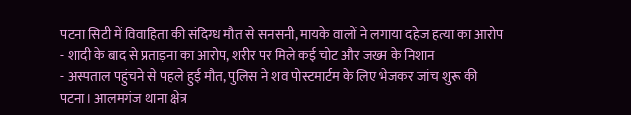पटना सिटी में विवाहिता की संदिग्ध मौत से सनसनी, मायके वालों ने लगाया दहेज हत्या का आरोप
- शादी के बाद से प्रताड़ना का आरोप, शरीर पर मिले कई चोट और जख्म के निशान
- अस्पताल पहुंचने से पहले हुई मौत, पुलिस ने शव पोस्टमार्टम के लिए भेजकर जांच शुरू की
पटना। आलमगंज थाना क्षेत्र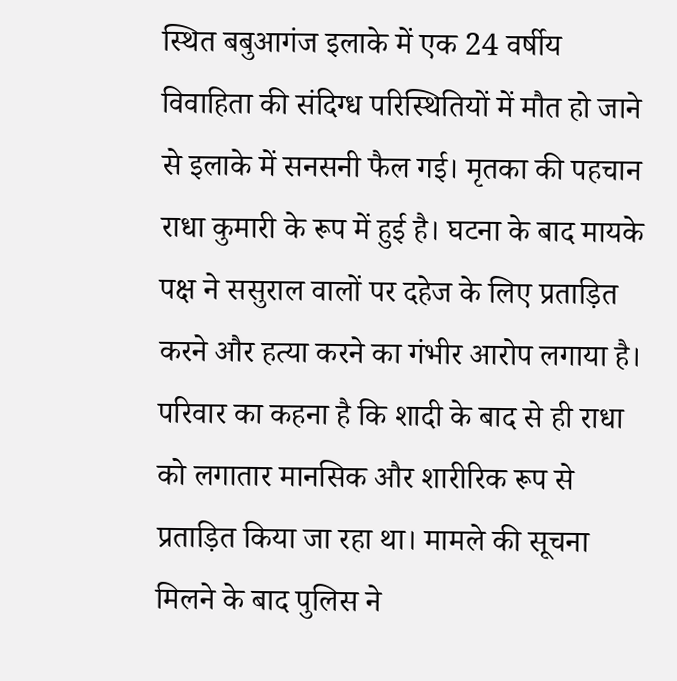स्थित बबुआगंज इलाके में एक 24 वर्षीय विवाहिता की संदिग्ध परिस्थितियों में मौत हो जाने से इलाके में सनसनी फैल गई। मृतका की पहचान राधा कुमारी के रूप में हुई है। घटना के बाद मायके पक्ष ने ससुराल वालों पर दहेज के लिए प्रताड़ित करने और हत्या करने का गंभीर आरोप लगाया है। परिवार का कहना है कि शादी के बाद से ही राधा को लगातार मानसिक और शारीरिक रूप से प्रताड़ित किया जा रहा था। मामले की सूचना मिलने के बाद पुलिस ने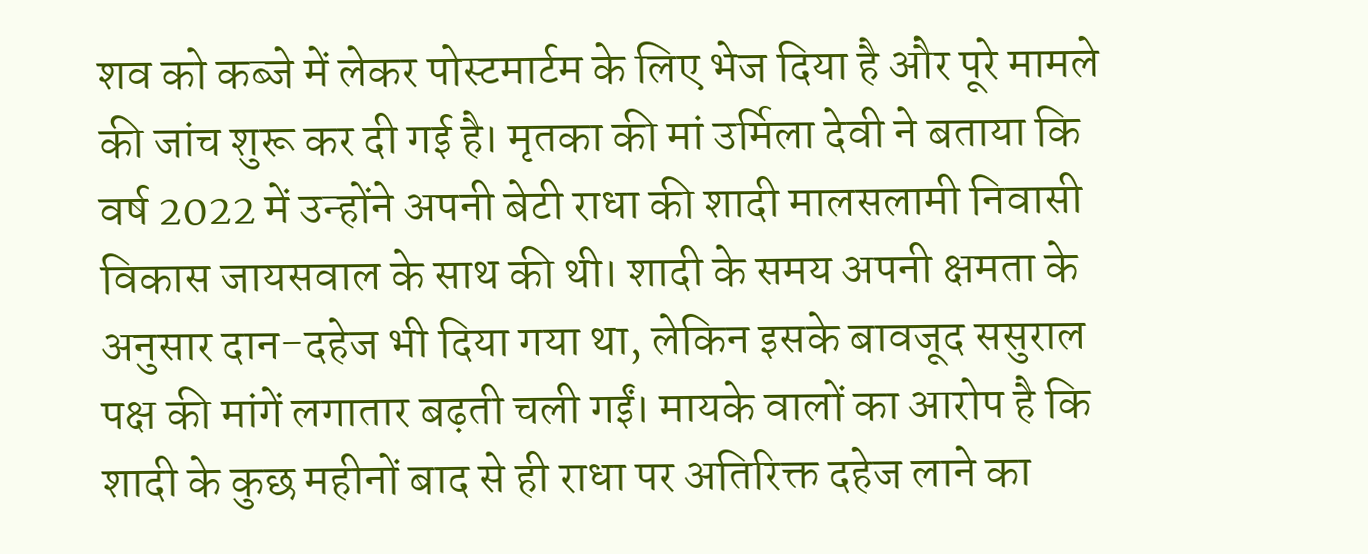शव को कब्जे में लेकर पोस्टमार्टम के लिए भेज दिया है और पूरे मामले की जांच शुरू कर दी गई है। मृतका की मां उर्मिला देवी ने बताया कि वर्ष 2022 में उन्होंने अपनी बेटी राधा की शादी मालसलामी निवासी विकास जायसवाल के साथ की थी। शादी के समय अपनी क्षमता के अनुसार दान-दहेज भी दिया गया था, लेकिन इसके बावजूद ससुराल पक्ष की मांगें लगातार बढ़ती चली गईं। मायके वालों का आरोप है कि शादी के कुछ महीनों बाद से ही राधा पर अतिरिक्त दहेज लाने का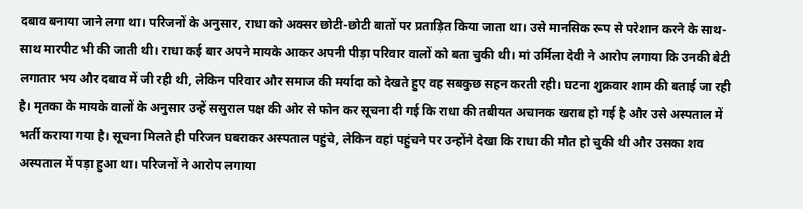दबाव बनाया जाने लगा था। परिजनों के अनुसार, राधा को अक्सर छोटी-छोटी बातों पर प्रताड़ित किया जाता था। उसे मानसिक रूप से परेशान करने के साथ-साथ मारपीट भी की जाती थी। राधा कई बार अपने मायके आकर अपनी पीड़ा परिवार वालों को बता चुकी थी। मां उर्मिला देवी ने आरोप लगाया कि उनकी बेटी लगातार भय और दबाव में जी रही थी, लेकिन परिवार और समाज की मर्यादा को देखते हुए वह सबकुछ सहन करती रही। घटना शुक्रवार शाम की बताई जा रही है। मृतका के मायके वालों के अनुसार उन्हें ससुराल पक्ष की ओर से फोन कर सूचना दी गई कि राधा की तबीयत अचानक खराब हो गई है और उसे अस्पताल में भर्ती कराया गया है। सूचना मिलते ही परिजन घबराकर अस्पताल पहुंचे, लेकिन वहां पहुंचने पर उन्होंने देखा कि राधा की मौत हो चुकी थी और उसका शव अस्पताल में पड़ा हुआ था। परिजनों ने आरोप लगाया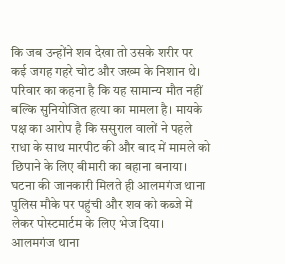कि जब उन्होंने शव देखा तो उसके शरीर पर कई जगह गहरे चोट और जख्म के निशान थे। परिवार का कहना है कि यह सामान्य मौत नहीं बल्कि सुनियोजित हत्या का मामला है। मायके पक्ष का आरोप है कि ससुराल वालों ने पहले राधा के साथ मारपीट की और बाद में मामले को छिपाने के लिए बीमारी का बहाना बनाया। घटना की जानकारी मिलते ही आलमगंज थाना पुलिस मौके पर पहुंची और शव को कब्जे में लेकर पोस्टमार्टम के लिए भेज दिया। आलमगंज थाना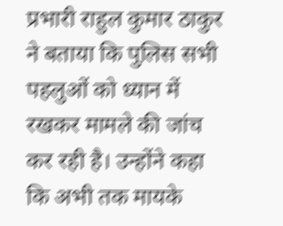प्रभारी राहुल कुमार ठाकुर ने बताया कि पुलिस सभी पहलुओं को ध्यान में रखकर मामले की जांच कर रही है। उन्होंने कहा कि अभी तक मायके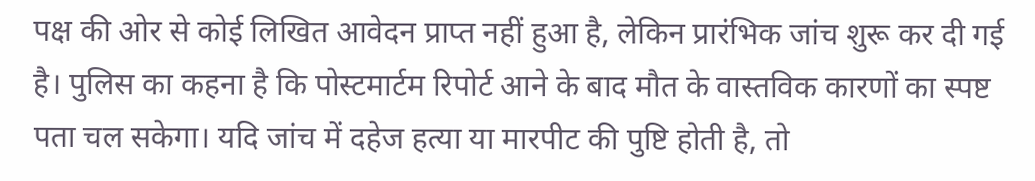पक्ष की ओर से कोई लिखित आवेदन प्राप्त नहीं हुआ है, लेकिन प्रारंभिक जांच शुरू कर दी गई है। पुलिस का कहना है कि पोस्टमार्टम रिपोर्ट आने के बाद मौत के वास्तविक कारणों का स्पष्ट पता चल सकेगा। यदि जांच में दहेज हत्या या मारपीट की पुष्टि होती है, तो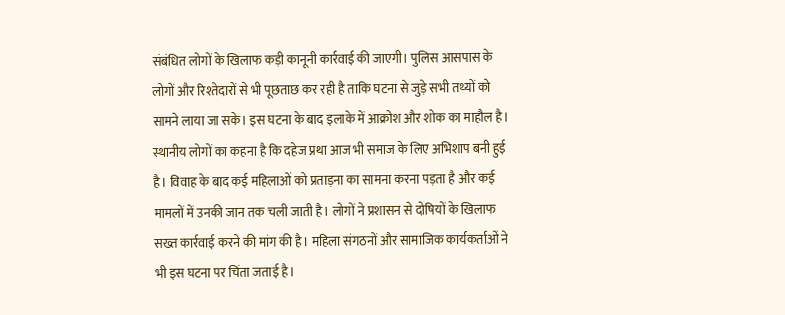संबंधित लोगों के खिलाफ कड़ी कानूनी कार्रवाई की जाएगी। पुलिस आसपास के लोगों और रिश्तेदारों से भी पूछताछ कर रही है ताकि घटना से जुड़े सभी तथ्यों को सामने लाया जा सके। इस घटना के बाद इलाके में आक्रोश और शोक का माहौल है। स्थानीय लोगों का कहना है कि दहेज प्रथा आज भी समाज के लिए अभिशाप बनी हुई है। विवाह के बाद कई महिलाओं को प्रताड़ना का सामना करना पड़ता है और कई मामलों में उनकी जान तक चली जाती है। लोगों ने प्रशासन से दोषियों के खिलाफ सख्त कार्रवाई करने की मांग की है। महिला संगठनों और सामाजिक कार्यकर्ताओं ने भी इस घटना पर चिंता जताई है।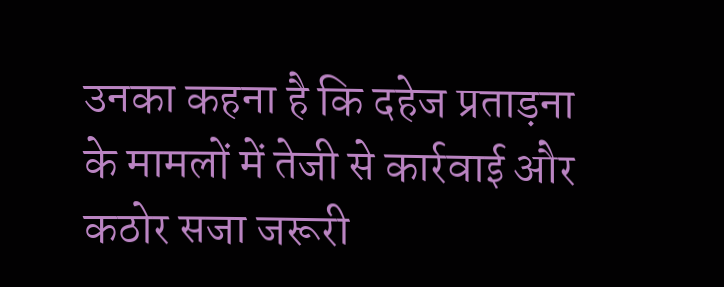उनका कहना है कि दहेज प्रताड़ना के मामलों में तेजी से कार्रवाई और कठोर सजा जरूरी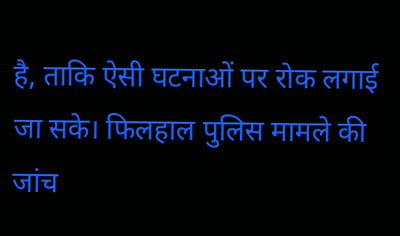है, ताकि ऐसी घटनाओं पर रोक लगाई जा सके। फिलहाल पुलिस मामले की जांच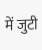में जुटी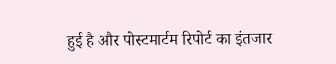हुई है और पोस्टमार्टम रिपोर्ट का इंतजार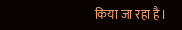किया जा रहा है।